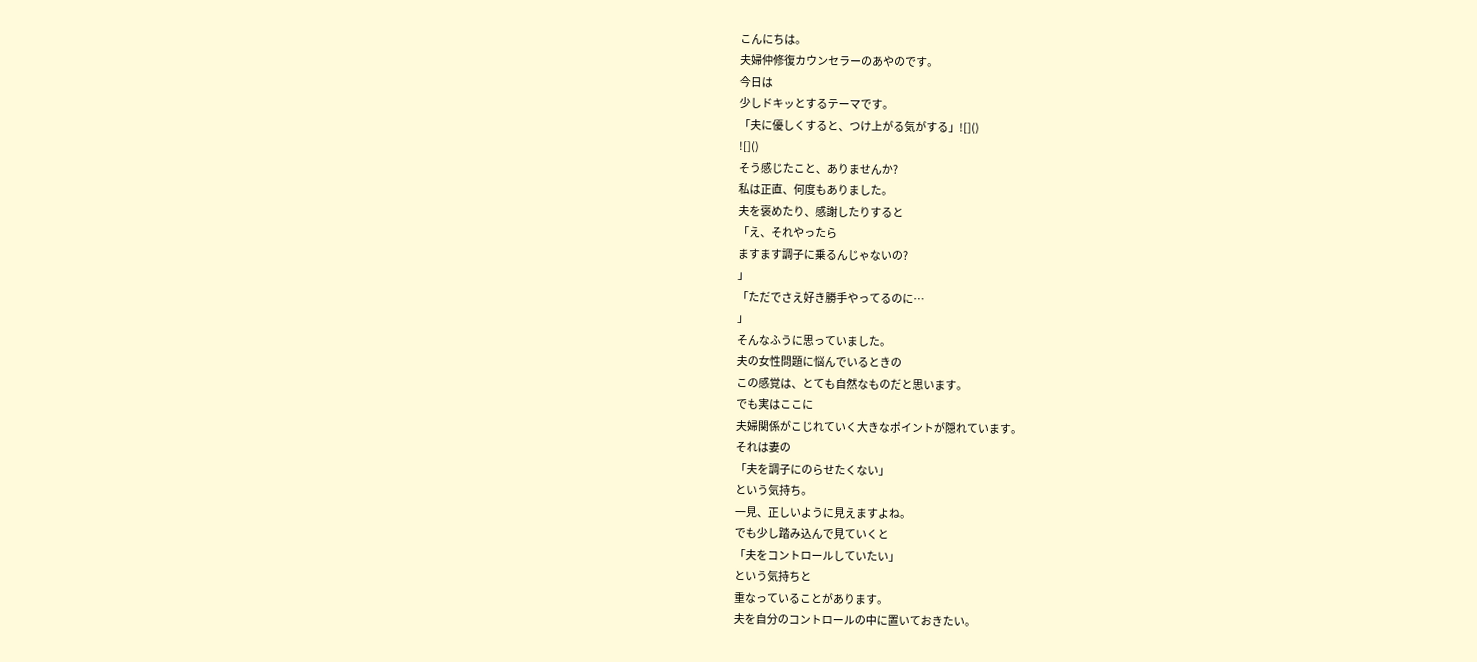こんにちは。
夫婦仲修復カウンセラーのあやのです。
今日は
少しドキッとするテーマです。
「夫に優しくすると、つけ上がる気がする」![]()
![]()
そう感じたこと、ありませんか?
私は正直、何度もありました。
夫を褒めたり、感謝したりすると
「え、それやったら
ますます調子に乗るんじゃないの?
」
「ただでさえ好き勝手やってるのに…
」
そんなふうに思っていました。
夫の女性問題に悩んでいるときの
この感覚は、とても自然なものだと思います。
でも実はここに
夫婦関係がこじれていく大きなポイントが隠れています。
それは妻の
「夫を調子にのらせたくない」
という気持ち。
一見、正しいように見えますよね。
でも少し踏み込んで見ていくと
「夫をコントロールしていたい」
という気持ちと
重なっていることがあります。
夫を自分のコントロールの中に置いておきたい。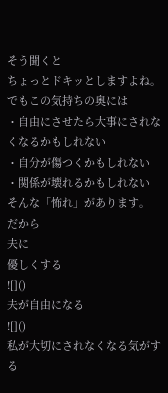そう聞くと
ちょっとドキッとしますよね。
でもこの気持ちの奥には
・自由にさせたら大事にされなくなるかもしれない
・自分が傷つくかもしれない
・関係が壊れるかもしれない
そんな「怖れ」があります。
だから
夫に
優しくする
![]()
夫が自由になる
![]()
私が大切にされなくなる気がする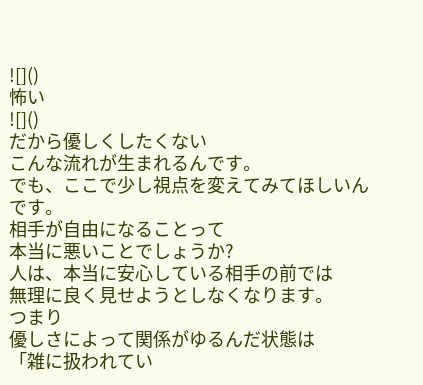![]()
怖い
![]()
だから優しくしたくない
こんな流れが生まれるんです。
でも、ここで少し視点を変えてみてほしいんです。
相手が自由になることって
本当に悪いことでしょうか?
人は、本当に安心している相手の前では
無理に良く見せようとしなくなります。
つまり
優しさによって関係がゆるんだ状態は
「雑に扱われてい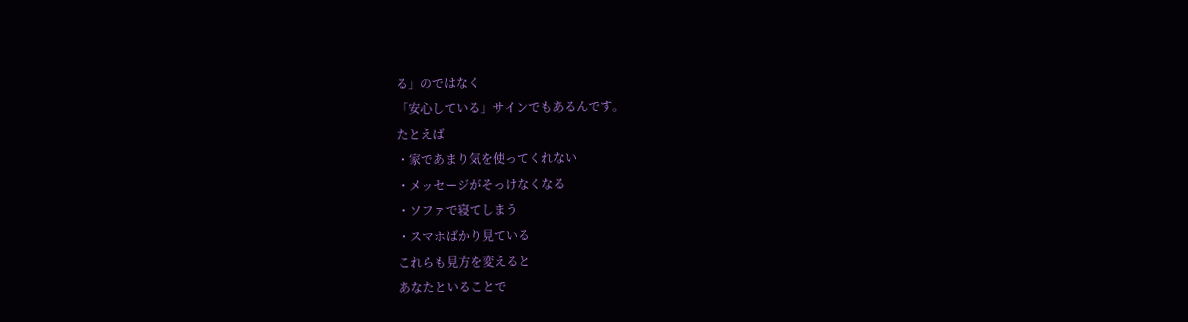る」のではなく
「安心している」サインでもあるんです。
たとえば
・家であまり気を使ってくれない
・メッセージがそっけなくなる
・ソファで寝てしまう
・スマホばかり見ている
これらも見方を変えると
あなたといることで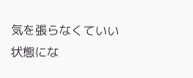気を張らなくていい状態にな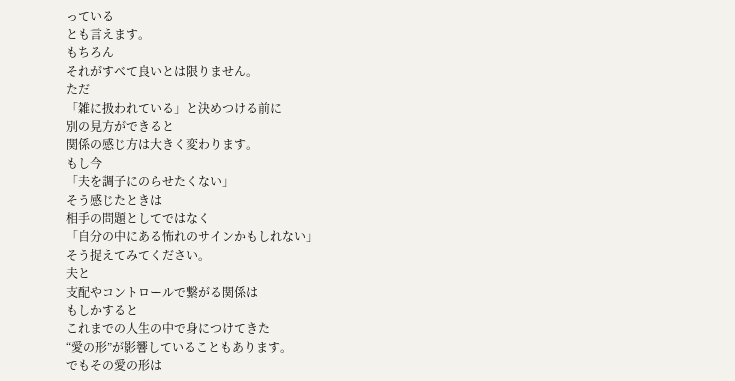っている
とも言えます。
もちろん
それがすべて良いとは限りません。
ただ
「雑に扱われている」と決めつける前に
別の見方ができると
関係の感じ方は大きく変わります。
もし今
「夫を調子にのらせたくない」
そう感じたときは
相手の問題としてではなく
「自分の中にある怖れのサインかもしれない」
そう捉えてみてください。
夫と
支配やコントロールで繋がる関係は
もしかすると
これまでの人生の中で身につけてきた
“愛の形”が影響していることもあります。
でもその愛の形は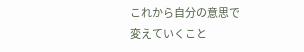これから自分の意思で
変えていくこと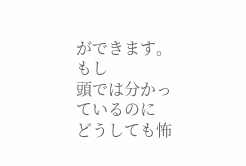ができます。
もし
頭では分かっているのに
どうしても怖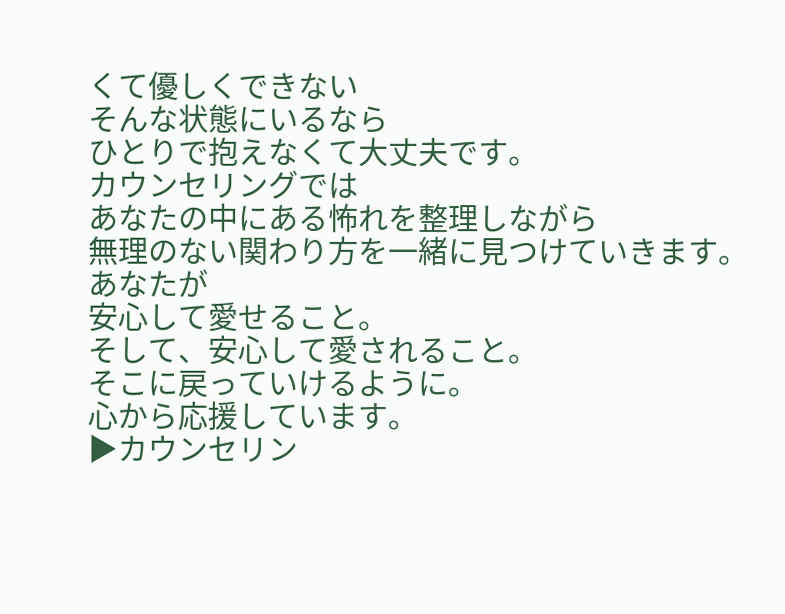くて優しくできない
そんな状態にいるなら
ひとりで抱えなくて大丈夫です。
カウンセリングでは
あなたの中にある怖れを整理しながら
無理のない関わり方を一緒に見つけていきます。
あなたが
安心して愛せること。
そして、安心して愛されること。
そこに戻っていけるように。
心から応援しています。
▶カウンセリン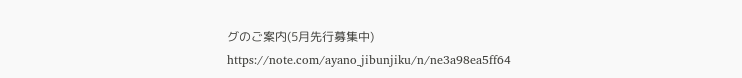グのご案内(5月先行募集中)
https://note.com/ayano_jibunjiku/n/ne3a98ea5ff64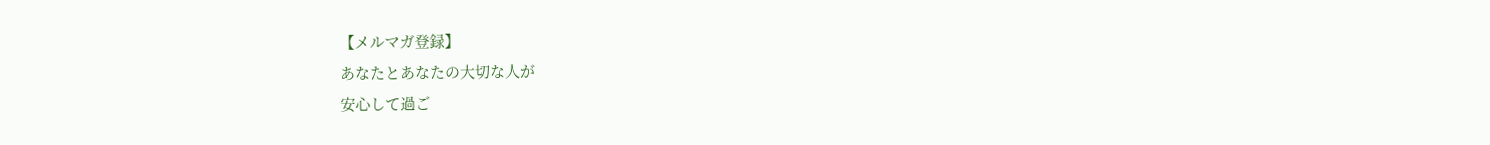【メルマガ登録】
あなたとあなたの大切な人が
安心して過ご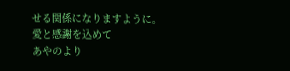せる関係になりますように。
愛と感謝を込めて
あやのより